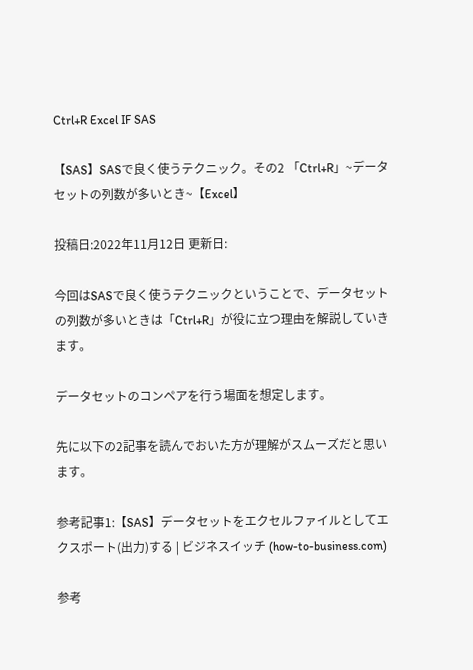Ctrl+R Excel IF SAS

【SAS】SASで良く使うテクニック。その2 「Ctrl+R」~データセットの列数が多いとき~【Excel】

投稿日:2022年11月12日 更新日:

今回はSASで良く使うテクニックということで、データセットの列数が多いときは「Ctrl+R」が役に立つ理由を解説していきます。

データセットのコンペアを行う場面を想定します。

先に以下の2記事を読んでおいた方が理解がスムーズだと思います。

参考記事1:【SAS】データセットをエクセルファイルとしてエクスポート(出力)する | ビジネスイッチ (how-to-business.com)

参考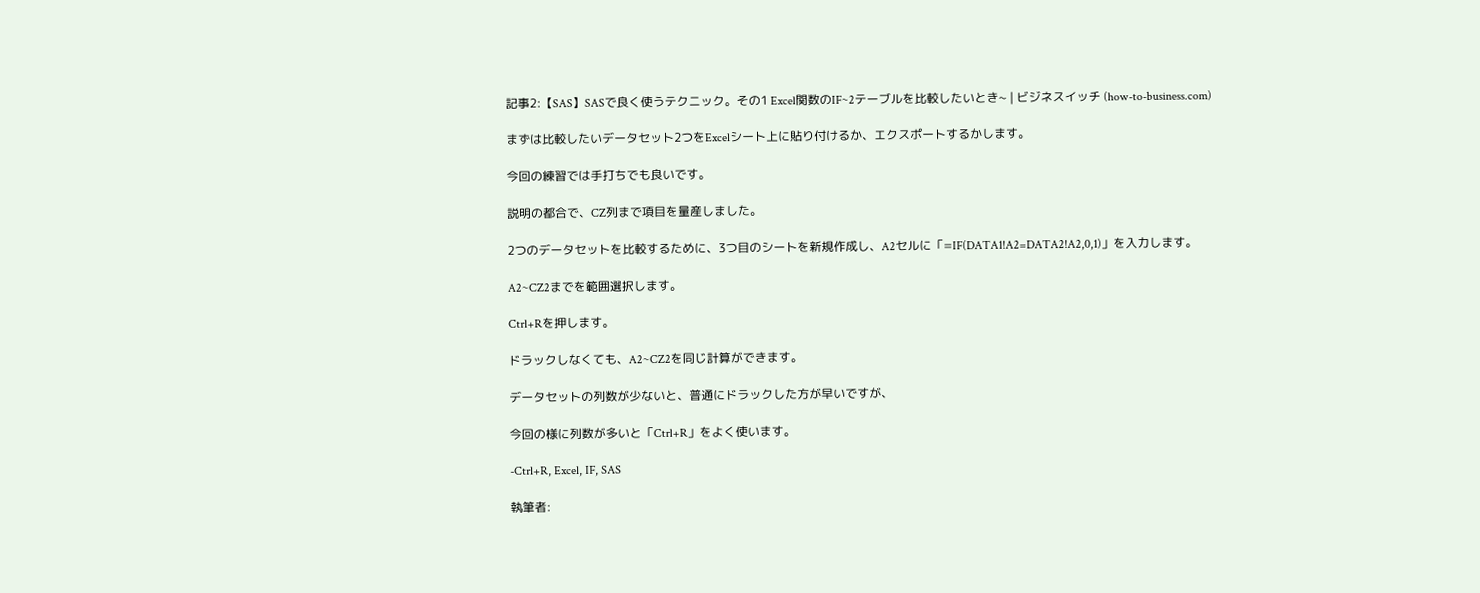記事2:【SAS】SASで良く使うテクニック。その1 Excel関数のIF~2テーブルを比較したいとき~ | ビジネスイッチ (how-to-business.com)

まずは比較したいデータセット2つをExcelシート上に貼り付けるか、エクスポートするかします。

今回の練習では手打ちでも良いです。

説明の都合で、CZ列まで項目を量産しました。

2つのデータセットを比較するために、3つ目のシートを新規作成し、A2セルに「=IF(DATA1!A2=DATA2!A2,0,1)」を入力します。

A2~CZ2までを範囲選択します。

Ctrl+Rを押します。

ドラックしなくても、A2~CZ2を同じ計算ができます。

データセットの列数が少ないと、普通にドラックした方が早いですが、

今回の様に列数が多いと「Ctrl+R」をよく使います。

-Ctrl+R, Excel, IF, SAS

執筆者: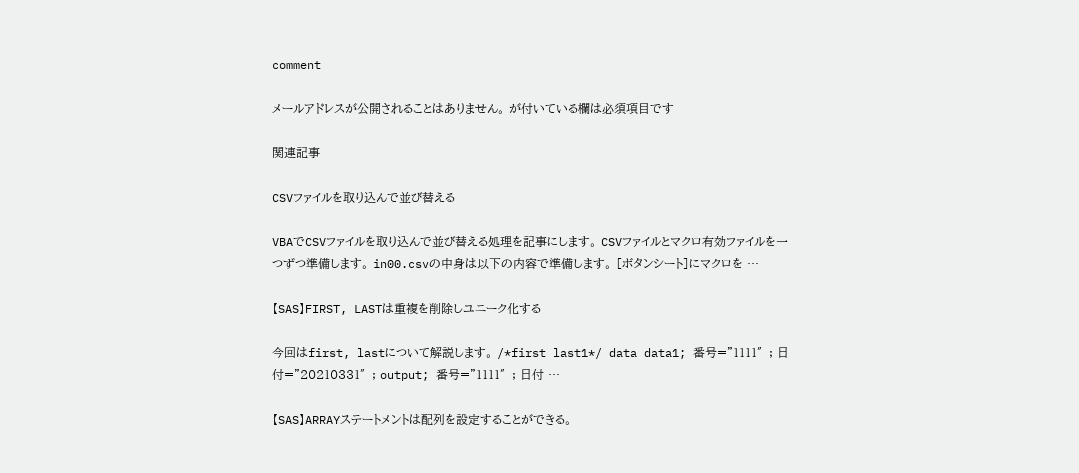comment

メールアドレスが公開されることはありません。 が付いている欄は必須項目です

関連記事

CSVファイルを取り込んで並び替える

VBAでCSVファイルを取り込んで並び替える処理を記事にします。 CSVファイルとマクロ有効ファイルを一つずつ準備します。 in00.csvの中身は以下の内容で準備します。 [ボタンシート]にマクロを …

【SAS】FIRST, LASTは重複を削除しユニーク化する

今回はfirst, lastについて解説します。 /*first last1*/ data data1; 番号=”1111″; 日付=”20210331″; output; 番号=”1111″; 日付 …

【SAS】ARRAYステートメントは配列を設定することができる。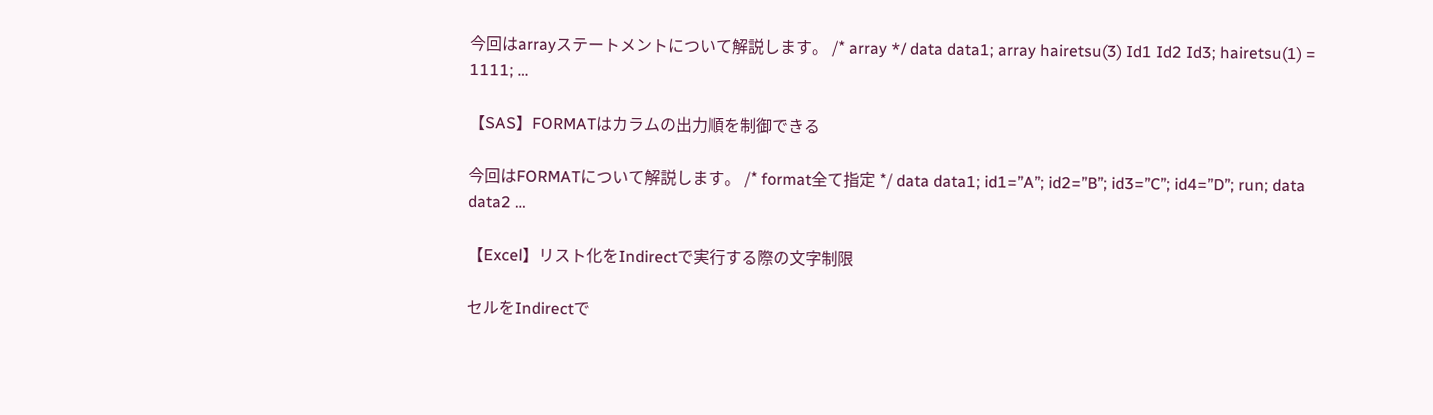今回はarrayステートメントについて解説します。 /* array */ data data1; array hairetsu(3) Id1 Id2 Id3; hairetsu(1) = 1111; …

【SAS】FORMATはカラムの出力順を制御できる

今回はFORMATについて解説します。 /* format全て指定 */ data data1; id1=”A”; id2=”B”; id3=”C”; id4=”D”; run; data data2 …

【Excel】リスト化をIndirectで実行する際の文字制限

セルをIndirectで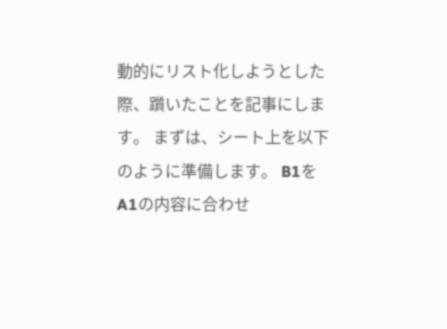動的にリスト化しようとした際、躓いたことを記事にします。 まずは、シート上を以下のように準備します。 B1をA1の内容に合わせ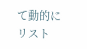て動的にリスト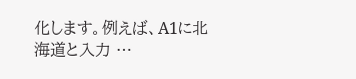化します。例えば、A1に北海道と入力 …